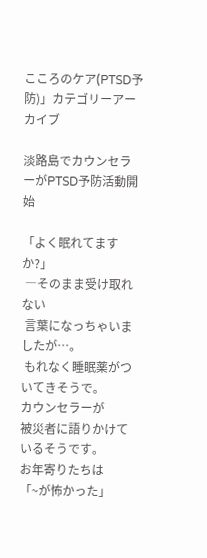こころのケア(PTSD予防)」カテゴリーアーカイブ

淡路島でカウンセラーがPTSD予防活動開始

「よく眠れてますか?」
 ―そのまま受け取れない
 言葉になっちゃいましたが…。
 もれなく睡眠薬がついてきそうで。
カウンセラーが
被災者に語りかけているそうです。
お年寄りたちは
「~が怖かった」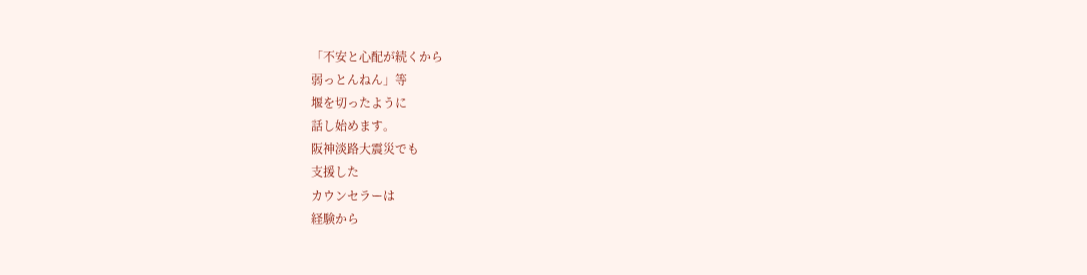「不安と心配が続くから
弱っとんねん」等
堰を切ったように
話し始めます。
阪神淡路大震災でも
支援した
カウンセラーは
経験から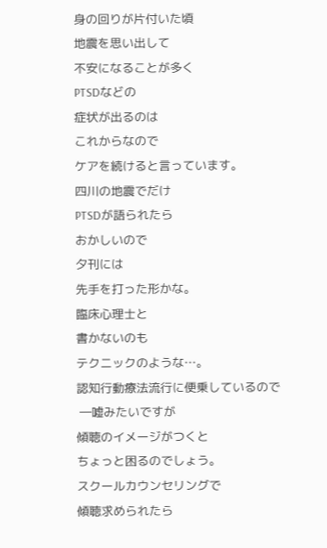身の回りが片付いた頃
地震を思い出して
不安になることが多く
PTSDなどの
症状が出るのは
これからなので
ケアを続けると言っています。
四川の地震でだけ
PTSDが語られたら
おかしいので
夕刊には
先手を打った形かな。
臨床心理士と
書かないのも
テクニックのような…。
認知行動療法流行に便乗しているので
 ―嘘みたいですが
傾聴のイメージがつくと
ちょっと困るのでしょう。
スクールカウンセリングで
傾聴求められたら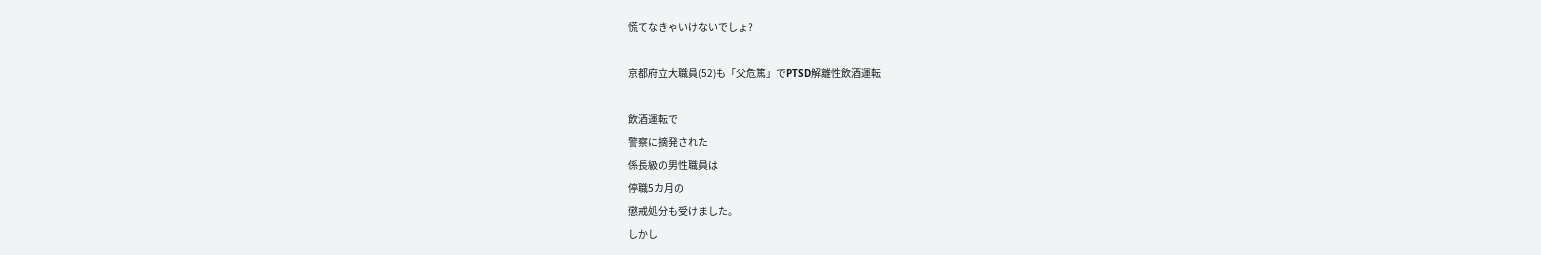慌てなきゃいけないでしょ?

京都府立大職員(52)も「父危篤」でPTSD解離性飲酒運転

飲酒運転で
警察に摘発された
係長級の男性職員は
停職5カ月の
懲戒処分も受けました。
しかし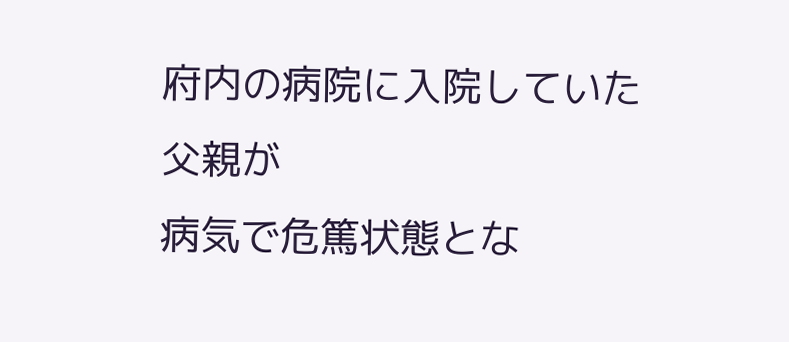府内の病院に入院していた
父親が
病気で危篤状態とな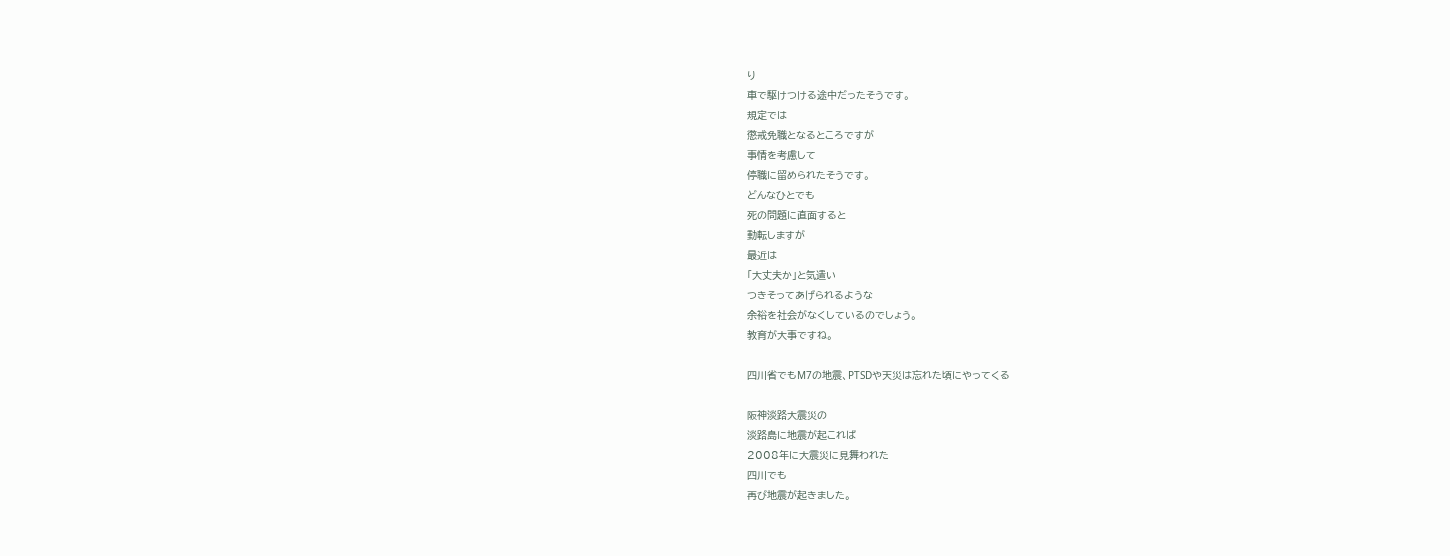り
車で駆けつける途中だったそうです。
規定では
懲戒免職となるところですが
事情を考慮して
停職に留められたそうです。
どんなひとでも
死の問題に直面すると
動転しますが
最近は
「大丈夫か」と気遣い
つきそってあげられるような
余裕を社会がなくしているのでしょう。
教育が大事ですね。

四川省でもM7の地震、PTSDや天災は忘れた頃にやってくる

阪神淡路大震災の
淡路島に地震が起これば
2008年に大震災に見舞われた
四川でも
再び地震が起きました。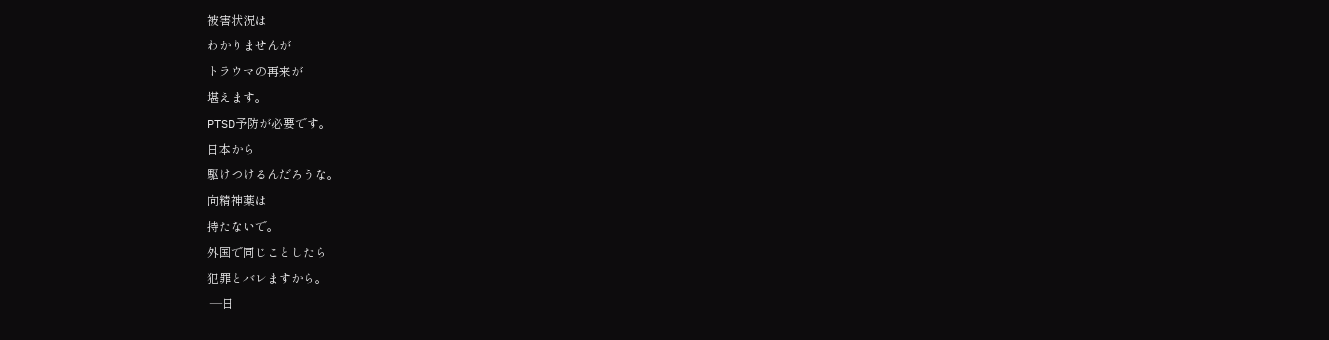被害状況は
わかりませんが
トラウマの再来が
堪えます。
PTSD予防が必要です。
日本から
駆けつけるんだろうな。
向精神薬は
持たないで。
外国で同じことしたら
犯罪とバレますから。
 ―日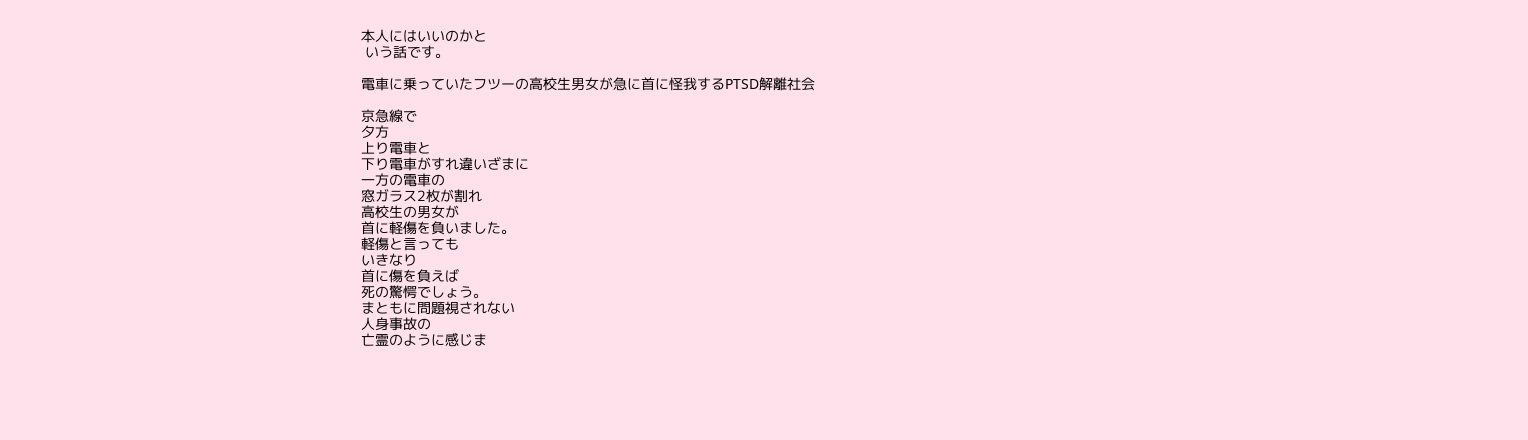本人にはいいのかと
 いう話です。

電車に乗っていたフツーの高校生男女が急に首に怪我するPTSD解離社会

京急線で
夕方
上り電車と
下り電車がすれ違いざまに
一方の電車の
窓ガラス2枚が割れ
高校生の男女が
首に軽傷を負いました。
軽傷と言っても
いきなり
首に傷を負えば
死の驚愕でしょう。
まともに問題視されない
人身事故の
亡霊のように感じま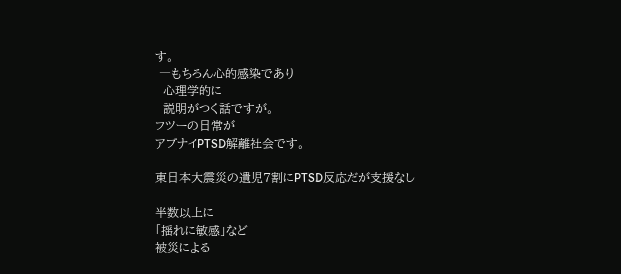す。
 ―もちろん心的感染であり
  心理学的に
  説明がつく話ですが。
フツーの日常が
アブナイPTSD解離社会です。

東日本大震災の遺児7割にPTSD反応だが支援なし

半数以上に
「揺れに敏感」など
被災による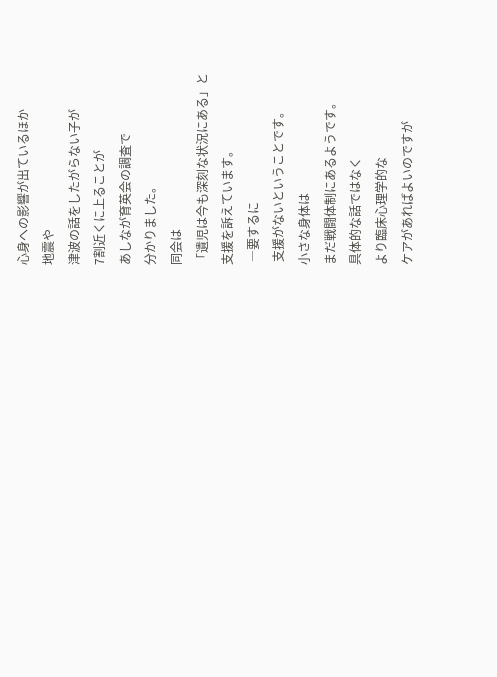心身への影響が出ているほか
地震や
津波の話をしたがらない子が
7割近くに上ることが
あしなが育英会の調査で
分かりました。
同会は
「遺児は今も深刻な状況にある」と
支援を訴えています。
 ―要するに
 支援がないということです。
小さな身体は
まだ戦闘体制にあるようです。
具体的な話ではなく
より臨床心理学的な
ケアがあればよいのですが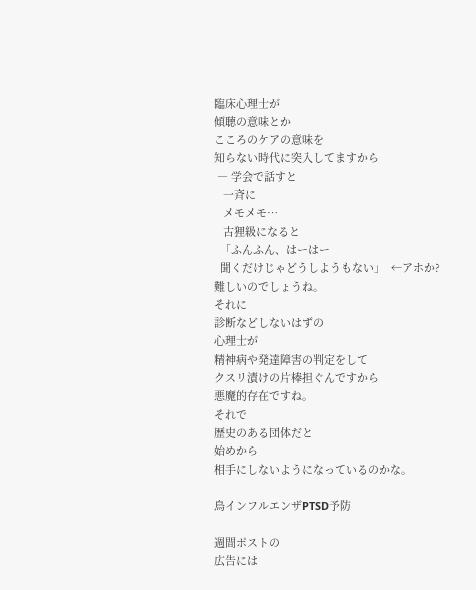臨床心理士が
傾聴の意味とか
こころのケアの意味を
知らない時代に突入してますから
 ― 学会で話すと
   一斉に
   メモメモ…
   古狸級になると
  「ふんふん、はーはー
  聞くだけじゃどうしようもない」  ←アホか?
難しいのでしょうね。
それに
診断などしないはずの
心理士が
精神病や発達障害の判定をして
クスリ漬けの片棒担ぐんですから
悪魔的存在ですね。
それで
歴史のある団体だと
始めから
相手にしないようになっているのかな。

鳥インフルエンザPTSD予防

週間ポストの
広告には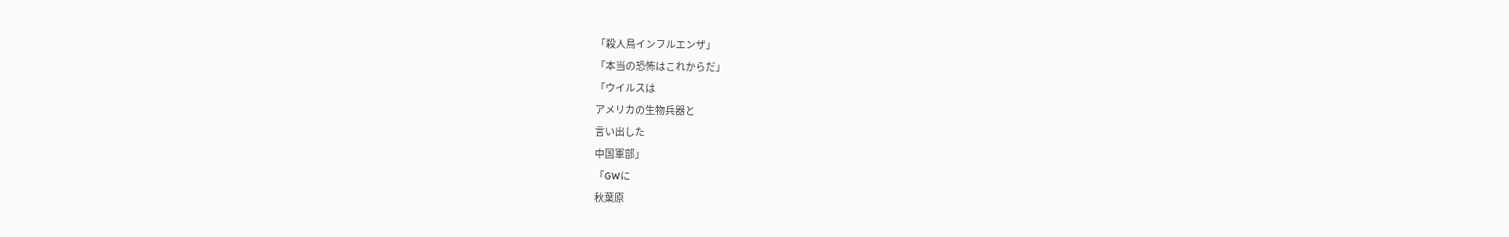「殺人鳥インフルエンザ」
「本当の恐怖はこれからだ」
「ウイルスは
アメリカの生物兵器と
言い出した
中国軍部」
「GWに
秋葉原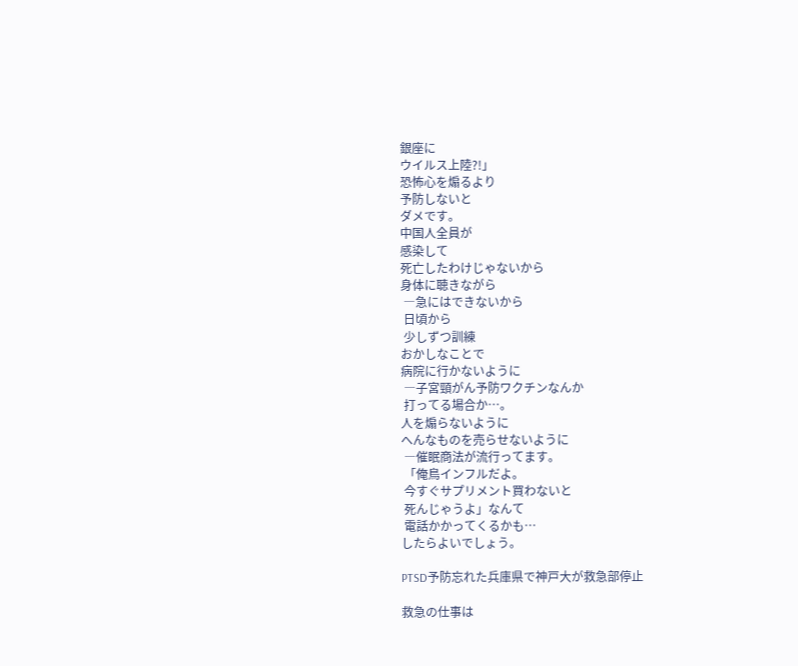銀座に
ウイルス上陸?!」
恐怖心を煽るより
予防しないと
ダメです。
中国人全員が
感染して
死亡したわけじゃないから
身体に聴きながら
 ―急にはできないから
 日頃から
 少しずつ訓練
おかしなことで
病院に行かないように
 ―子宮頸がん予防ワクチンなんか
 打ってる場合か…。
人を煽らないように
へんなものを売らせないように
 ―催眠商法が流行ってます。
 「俺鳥インフルだよ。
 今すぐサプリメント買わないと
 死んじゃうよ」なんて
 電話かかってくるかも…
したらよいでしょう。

PTSD予防忘れた兵庫県で神戸大が救急部停止

救急の仕事は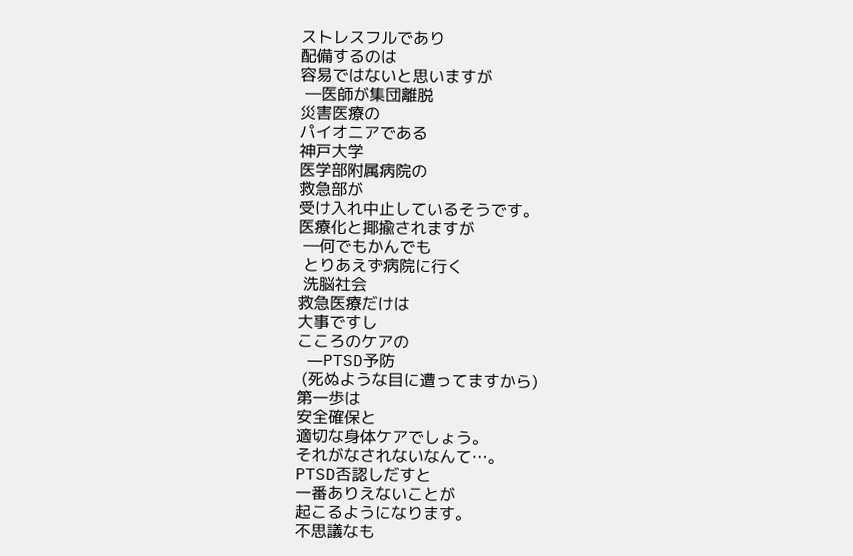ストレスフルであり
配備するのは
容易ではないと思いますが
 ―医師が集団離脱
災害医療の
パイオニアである
神戸大学
医学部附属病院の
救急部が
受け入れ中止しているそうです。
医療化と揶揄されますが
 ―何でもかんでも
 とりあえず病院に行く
 洗脳社会
救急医療だけは
大事ですし
こころのケアの
 ―PTSD予防
 (死ぬような目に遭ってますから)
第一歩は
安全確保と
適切な身体ケアでしょう。
それがなされないなんて…。
PTSD否認しだすと
一番ありえないことが
起こるようになります。
不思議なも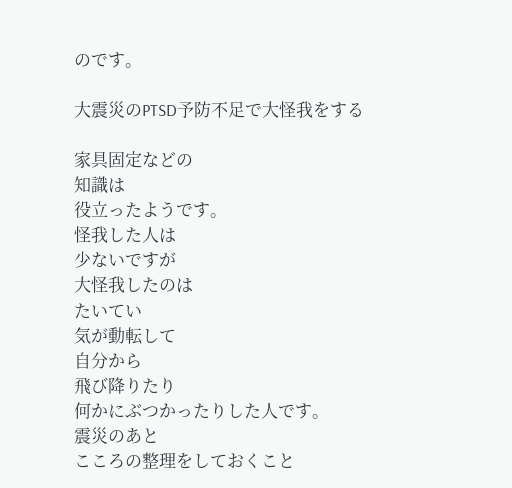のです。

大震災のPTSD予防不足で大怪我をする

家具固定などの
知識は
役立ったようです。
怪我した人は
少ないですが
大怪我したのは
たいてい
気が動転して
自分から
飛び降りたり
何かにぶつかったりした人です。
震災のあと
こころの整理をしておくこと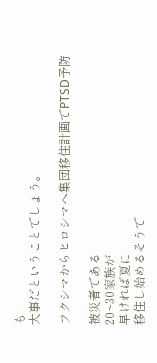も
大事だということでしょう。

フクシマからヒロシマへ集団移住計画でPTSD予防

被災者である
20~30家族が
早ければ夏に
移住し始めるそうで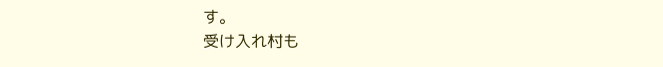す。
受け入れ村も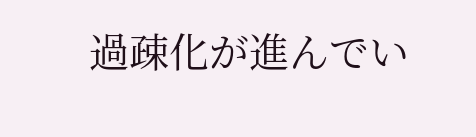過疎化が進んでい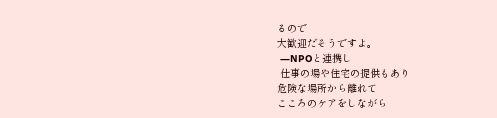るので
大歓迎だそうですよ。
 ―NPOと連携し
 仕事の場や住宅の提供もあり
危険な場所から離れて
こころのケアをしながら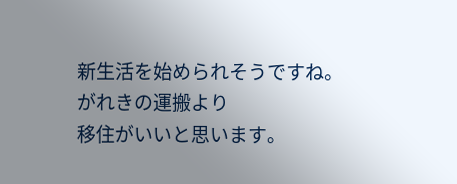新生活を始められそうですね。
がれきの運搬より
移住がいいと思います。